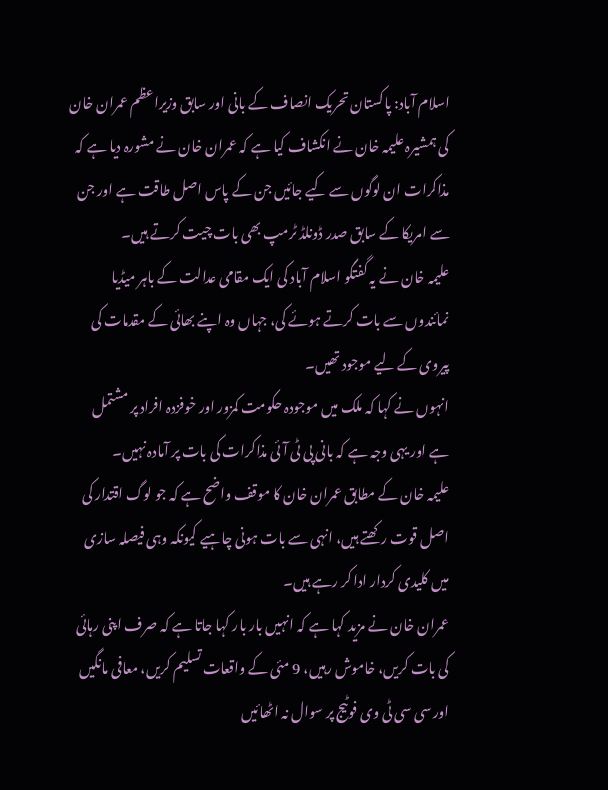اسلام آباد: پاکستان تحریک انصاف کے بانی اور سابق وزیراعظم عمران خان کی ہمشیرہ علیمہ خان نے انکشاف کیا ہے کہ عمران خان نے مشورہ دیا ہے کہ مذاکرات ان لوگوں سے کیے جائیں جن کے پاس اصل طاقت ہے اور جن سے امریکا کے سابق صدر ڈونلڈ ٹرمپ بھی بات چیت کرتے ہیں۔
علیمہ خان نے یہ گفتگو اسلام آباد کی ایک مقامی عدالت کے باہر میڈیا نمائندوں سے بات کرتے ہوئے کی، جہاں وہ اپنے بھائی کے مقدمات کی پیروی کے لیے موجود تھیں۔
انہوں نے کہا کہ ملک میں موجودہ حکومت کمزور اور خوفزدہ افراد پر مشتمل ہے اور یہی وجہ ہے کہ بانی پی ٹی آئی مذاکرات کی بات پر آمادہ نہیں۔
علیمہ خان کے مطابق عمران خان کا موقف واضح ہے کہ جو لوگ اقتدار کی اصل قوت رکھتے ہیں، انہی سے بات ہونی چاہیے کیونکہ وہی فیصلہ سازی میں کلیدی کردار ادا کر رہے ہیں۔
عمران خان نے مزید کہا ہے کہ انہیں بار بار کہا جاتا ہے کہ صرف اپنی رہائی کی بات کریں، خاموش رہیں، 9 مئی کے واقعات تسلیم کریں، معافی مانگیں اور سی سی ٹی وی فوٹیج پر سوال نہ اٹھائیں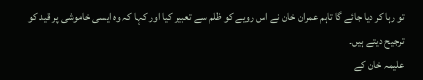تو رہا کر دیا جائے گا تاہم عمران خان نے اس رویے کو ظلم سے تعبیر کیا اور کہا کہ وہ ایسی خاموشی پر قید کو ترجیح دیتے ہیں۔
علیمہ خان کے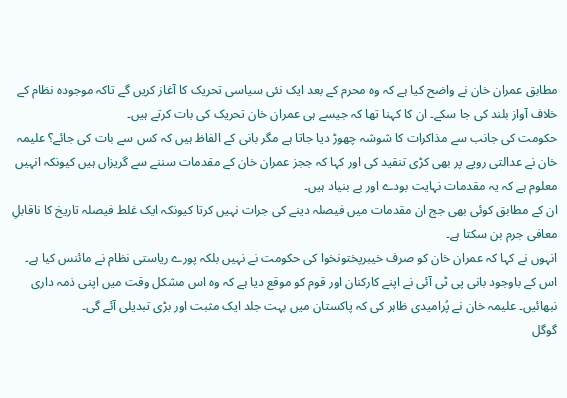مطابق عمران خان نے واضح کیا ہے کہ وہ محرم کے بعد ایک نئی سیاسی تحریک کا آغاز کریں گے تاکہ موجودہ نظام کے خلاف آواز بلند کی جا سکے۔ ان کا کہنا تھا کہ جیسے ہی عمران خان تحریک کی بات کرتے ہیں۔
حکومت کی جانب سے مذاکرات کا شوشہ چھوڑ دیا جاتا ہے مگر بانی کے الفاظ ہیں کہ کس سے بات کی جائے؟ علیمہ خان نے عدالتی رویے پر بھی کڑی تنقید کی اور کہا کہ ججز عمران خان کے مقدمات سننے سے گریزاں ہیں کیونکہ انہیں معلوم ہے کہ یہ مقدمات نہایت بودے اور بے بنیاد ہیں۔
ان کے مطابق کوئی بھی جج ان مقدمات میں فیصلہ دینے کی جرات نہیں کرتا کیونکہ ایک غلط فیصلہ تاریخ کا ناقابلِ معافی جرم بن سکتا ہے۔
انہوں نے کہا کہ عمران خان کو صرف خیبرپختونخوا کی حکومت نے نہیں بلکہ پورے ریاستی نظام نے مائنس کیا ہے۔
اس کے باوجود بانی پی ٹی آئی نے اپنے کارکنان اور قوم کو موقع دیا ہے کہ وہ اس مشکل وقت میں اپنی ذمہ داری نبھائیں۔ علیمہ خان نے پُرامیدی ظاہر کی کہ پاکستان میں بہت جلد ایک مثبت اور بڑی تبدیلی آئے گی۔
گوگل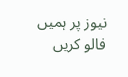نیوز پر ہمیں فالو کریں